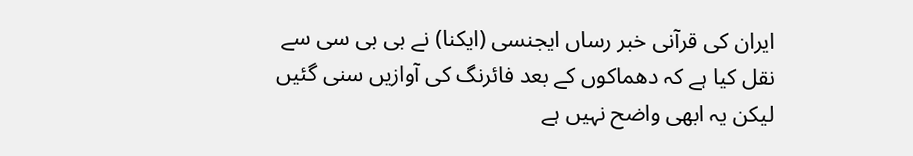ايران كی قرآنی خبر رساں ايجنسی (ايكنا) نے بی بی سی سے نقل كيا ہے كہ دھماكوں كے بعد فائرنگ كی آوازیں سنی گئیں ليكن یہ ابھی واضح نہیں ہے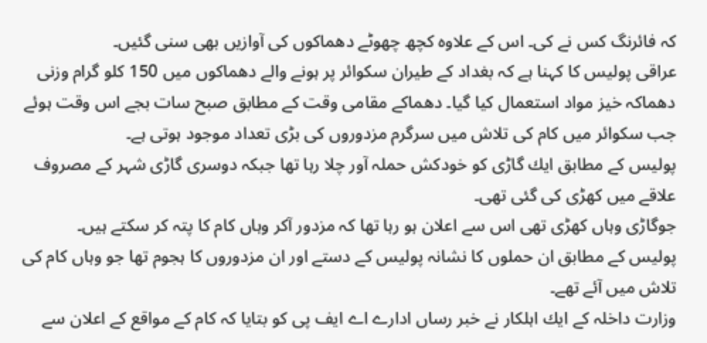كہ فائرنگ كس نے كی۔ اس كے علاوہ كچھ چھوٹے دھماكوں كی آوازیں بھی سنی گئیں۔
عراقی پوليس كا كہنا ہے كہ بغداد كے طيران سكوائر پر ہونے والے دھماكوں میں 150 كلو گرام وزنی دھماكہ خيز مواد استعمال كيا گيا۔ دھماكے مقامی وقت كے مطابق صبح سات بجے اس وقت ہوئے جب سكوائر میں كام كی تلاش میں سرگرم مزدوروں كی بڑی تعداد موجود ہوتی ہے۔
پوليس كے مطابق ايك گاڑی كو خودكش حملہ آور چلا رہا تھا جبكہ دوسری گاڑی شہر كے مصروف علاقے میں كھڑی كی گئی تھی۔
جوگاڑی وہاں كھڑی تھی اس سے اعلان ہو رہا تھا كہ مزدور آكر وہاں كام كا پتہ كر سكتے ہیں۔
پوليس كے مطابق ان حملوں كا نشانہ پوليس كے دستے اور ان مزدوروں كا ہجوم تھا جو وہاں كام كی تلاش میں آئے تھے۔
وزارت داخلہ كے ايك اہلكار نے خبر رساں ادارے اے ايف پی كو بتايا كہ كام كے مواقع كے اعلان سے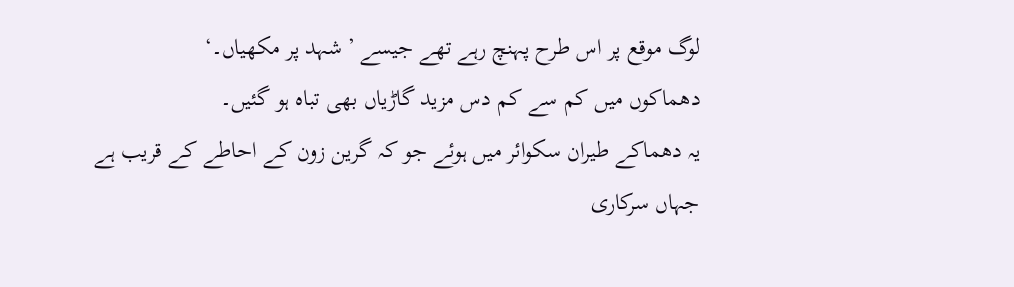لوگ موقع پر اس طرح پہنچ رہے تھے جيسے ’ شہد پر مكھياں۔‘
دھماكوں میں كم سے كم دس مزيد گاڑياں بھی تباہ ہو گئیں۔
یہ دھماكے طيران سكوائر میں ہوئے جو كہ گرين زون كے احاطے كے قريب ہے جہاں سركاری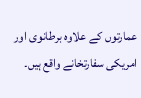عمارتوں كے علاوہ برطانوی اور امريكی سفارتخانے واقع ہیں۔